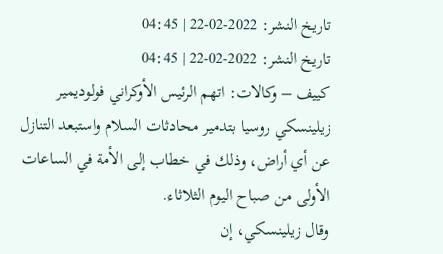تاريخ النشر: 2022-02-22 | 04:45
تاريخ النشر: 2022-02-22 | 04:45
كييف – وكالات: اتهم الرئيس الأوكراني فولوديمير زيلينسكي روسيا بتدمير محادثات السلام واستبعد التنازل عن أي أراض، وذلك في خطاب إلى الأمة في الساعات الأولى من صباح اليوم الثلاثاء.
وقال زيلينسكي، إن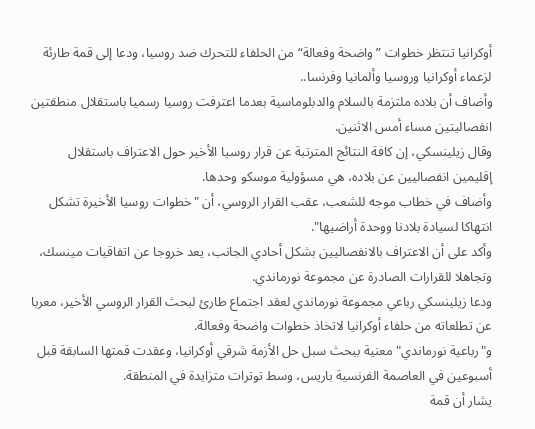أوكرانيا تنتظر خطوات ”واضحة وفعالة“ من الحلفاء للتحرك ضد روسيا، ودعا إلى قمة طارئة لزعماء أوكرانيا وروسيا وألمانيا وفرنسا..
وأضاف أن بلاده ملتزمة بالسلام والدبلوماسية بعدما اعترفت روسيا رسميا باستقلال منطقتين انفصاليتين مساء أمس الاثنين.
وقال زيلينسكي، إن كافة النتائج المترتبة عن قرار روسيا الأخير حول الاعتراف باستقلال إقليمين انفصاليين عن بلاده، هي مسؤولية موسكو وحدها.
وأضاف في خطاب موجه للشعب، عقب القرار الروسي، أن "خطوات روسيا الأخيرة تشكل انتهاكا لسيادة بلادنا ووحدة أراضيها".
وأكد على أن الاعتراف بالانفصاليين بشكل أحادي الجانب، يعد خروجا عن اتفاقيات مينسك، وتجاهلا للقرارات الصادرة عن مجموعة نورماندي.
ودعا زيلينسكي رباعي مجموعة نورماندي لعقد اجتماع طارئ لبحث القرار الروسي الأخير، معربا عن تطلعاته من حلفاء أوكرانيا لاتخاذ خطوات واضحة وفعالة.
و"رباعية نورماندي" معنية ببحث سبل حل الأزمة شرقي أوكرانيا، وعقدت قمتها السابقة قبل أسبوعين في العاصمة الفرنسية باريس، وسط توترات متزايدة في المنطقة.
يشار أن قمة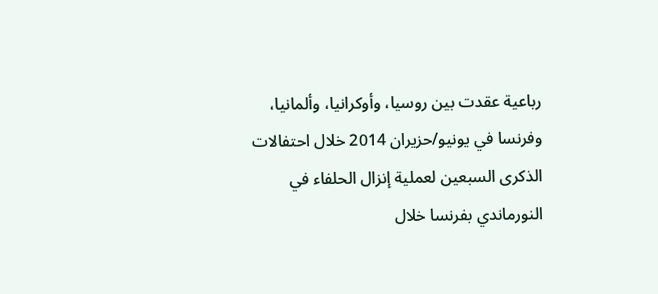رباعية عقدت بين روسيا، وأوكرانيا، وألمانيا، وفرنسا في يونيو/حزيران 2014 خلال احتفالات الذكرى السبعين لعملية إنزال الحلفاء في النورماندي بفرنسا خلال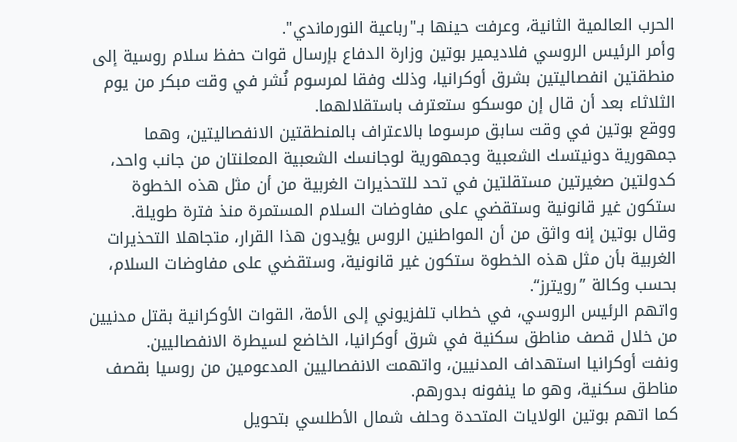الحرب العالمية الثانية، وعرفت حينها بـ"رباعية النورماندي".
وأمر الرئيس الروسي فلاديمير بوتين وزارة الدفاع بإرسال قوات حفظ سلام روسية إلى منطقتين انفصاليتين بشرق أوكرانيا، وذلك وفقا لمرسوم نُشر في وقت مبكر من يوم الثلاثاء بعد أن قال إن موسكو ستعترف باستقلالهما.
ووقع بوتين في وقت سابق مرسوما بالاعتراف بالمنطقتين الانفصاليتين، وهما جمهورية دونيتسك الشعبية وجمهورية لوجانسك الشعبية المعلنتان من جانب واحد، كدولتين صغيرتين مستقلتين في تحد للتحذيرات الغربية من أن مثل هذه الخطوة ستكون غير قانونية وستقضي على مفاوضات السلام المستمرة منذ فترة طويلة.
وقال بوتين إنه واثق من أن المواطنين الروس يؤيدون هذا القرار، متجاهلا التحذيرات الغربية بأن مثل هذه الخطوة ستكون غير قانونية، وستقضي على مفاوضات السلام، بحسب وكالة ”رويترز“.
واتهم الرئيس الروسي، في خطاب تلفزيوني إلى الأمة، القوات الأوكرانية بقتل مدنيين من خلال قصف مناطق سكنية في شرق أوكرانيا، الخاضع لسيطرة الانفصاليين.
ونفت أوكرانيا استهداف المدنيين، واتهمت الانفصاليين المدعومين من روسيا بقصف مناطق سكنية، وهو ما ينفونه بدورهم.
كما اتهم بوتين الولايات المتحدة وحلف شمال الأطلسي بتحويل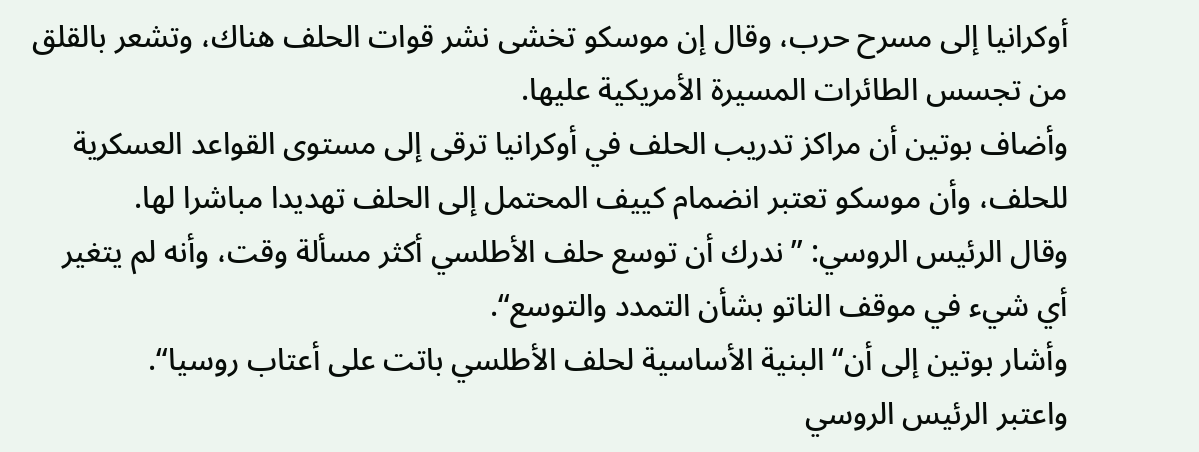أوكرانيا إلى مسرح حرب، وقال إن موسكو تخشى نشر قوات الحلف هناك، وتشعر بالقلق من تجسس الطائرات المسيرة الأمريكية عليها.
وأضاف بوتين أن مراكز تدريب الحلف في أوكرانيا ترقى إلى مستوى القواعد العسكرية للحلف، وأن موسكو تعتبر انضمام كييف المحتمل إلى الحلف تهديدا مباشرا لها.
وقال الرئيس الروسي: ”ندرك أن توسع حلف الأطلسي أكثر مسألة وقت، وأنه لم يتغير أي شيء في موقف الناتو بشأن التمدد والتوسع“.
وأشار بوتين إلى أن“ البنية الأساسية لحلف الأطلسي باتت على أعتاب روسيا“.
واعتبر الرئيس الروسي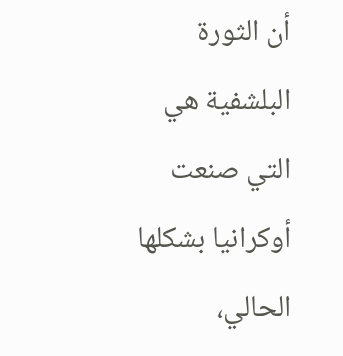أن الثورة البلشفية هي التي صنعت أوكرانيا بشكلها الحالي،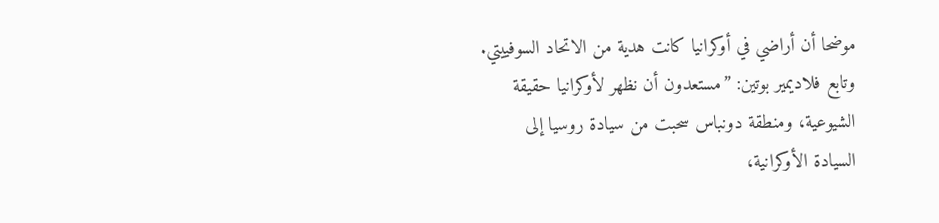موضحا أن أراضي في أوكرانيا كانت هدية من الاتحاد السوفييتي.
وتابع فلاديمير بوتين: ”مستعدون أن نظهر لأوكرانيا حقيقة الشيوعية، ومنطقة دونباس سحبت من سيادة روسيا إلى السيادة الأوكرانية،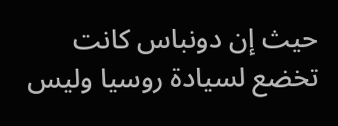حيث إن دونباس كانت تخضع لسيادة روسيا وليس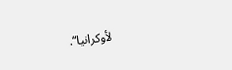لأوكرانيا“.